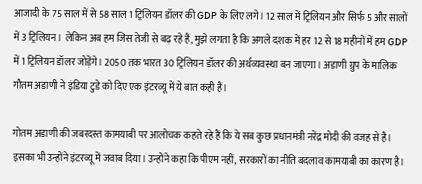आजादी के 75 साल में से 58 साल 1 ट्रिलियन डॉलर की GDP के लिए लगे। 12 साल में ट्रिलियन और सिर्फ 5 और सालों में 3 ट्रिलियन। लेकिन अब हम जिस तेजी से बढ़ रहे हैं, मुझे लगता है कि अगले दशक में हर 12 से 18 महीनों में हम GDP में 1 ट्रिलियन डॉलर जोड़ेंगे। 2050 तक भारत 30 ट्रिलियन डॉलर की अर्थव्यवस्था बन जाएगा। अडाणी ग्रुप के मालिक गौतम अडाणी ने इंडिया टुडे को दिए एक इंटरव्यू में ये बात कही हैं।

गोतम अडाणी की जबरदस्त कामयाबी पर आलोचक कहते रहे हैं कि ये सब कुछ प्रधानमंत्री नरेंद्र मोदी की वजह से है। इसका भी उन्होंने इंटरव्यू में जवाब दिया। उन्होंने कहा कि पीएम नहीं, सरकारों का नीति बदलाव कामयाबी का कारण है।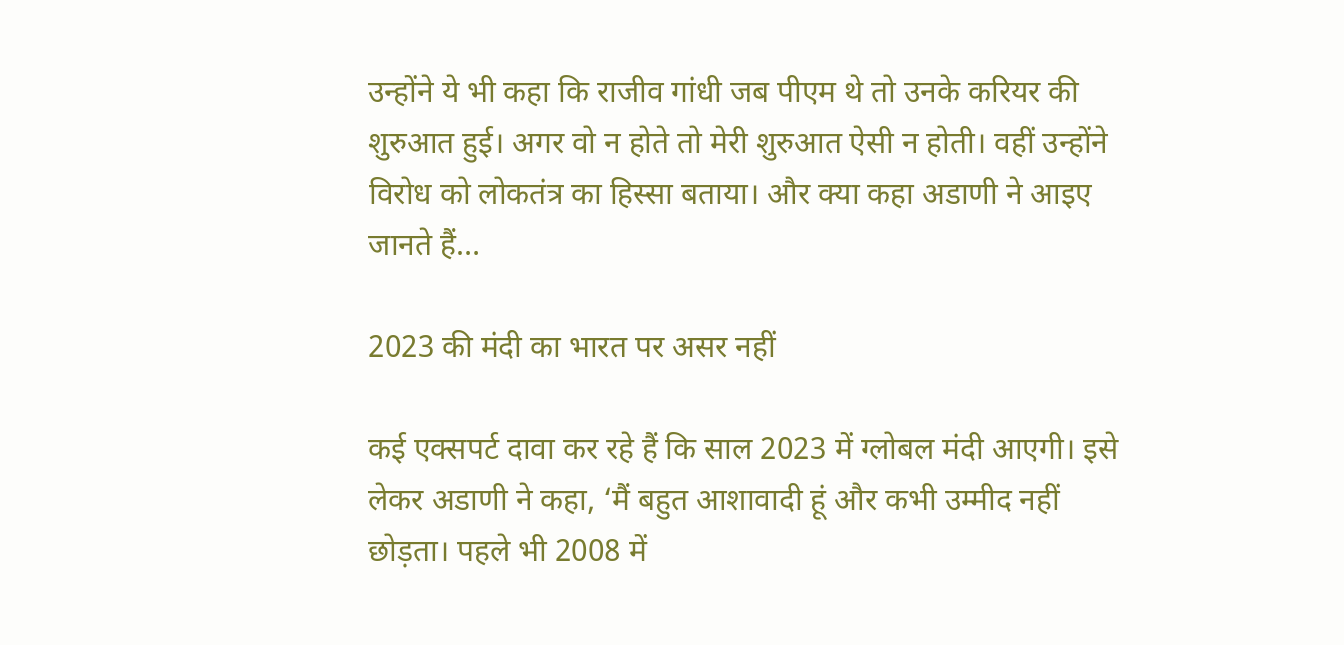उन्होंने ये भी कहा कि राजीव गांधी जब पीएम थे तो उनके करियर की शुरुआत हुई। अगर वो न होते तो मेरी शुरुआत ऐसी न होती। वहीं उन्होंने विरोध को लोकतंत्र का हिस्सा बताया। और क्या कहा अडाणी ने आइए जानते हैं…

2023 की मंदी का भारत पर असर नहीं

कई एक्सपर्ट दावा कर रहे हैं कि साल 2023 में ग्लोबल मंदी आएगी। इसे लेकर अडाणी ने कहा, ‘मैं बहुत आशावादी हूं और कभी उम्मीद नहीं छोड़ता। पहले भी 2008 में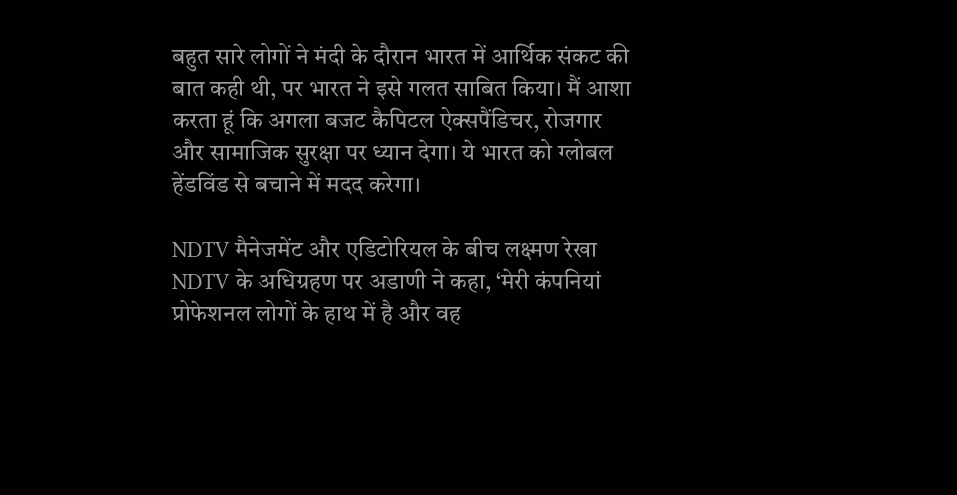बहुत सारे लोगों ने मंदी के दौरान भारत में आर्थिक संकट की बात कही थी, पर भारत ने इसे गलत साबित किया। मैं आशा करता हूं कि अगला बजट कैपिटल ऐक्सपैंडिचर, रोजगार और सामाजिक सुरक्षा पर ध्यान देगा। ये भारत को ग्लोबल हेंडविंड से बचाने में मदद करेगा।

NDTV मैनेजमेंट और एडिटोरियल के बीच लक्ष्मण रेखा NDTV के अधिग्रहण पर अडाणी ने कहा, ‘मेरी कंपनियां प्रोफेशनल लोगों के हाथ में है और वह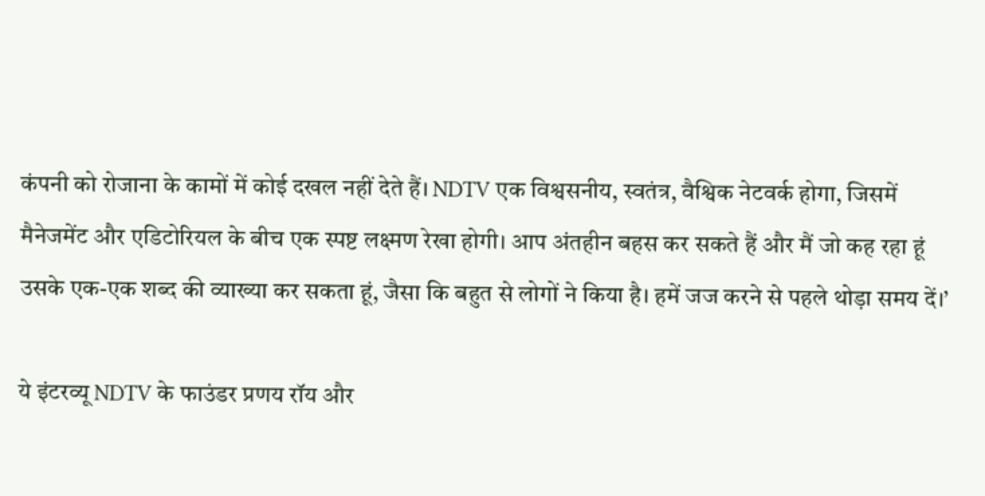कंपनी को रोजाना के कामों में कोई दखल नहीं देते हैं। NDTV एक विश्वसनीय, स्वतंत्र, वैश्विक नेटवर्क होगा, जिसमें मैनेजमेंट और एडिटोरियल के बीच एक स्पष्ट लक्ष्मण रेखा होगी। आप अंतहीन बहस कर सकते हैं और मैं जो कह रहा हूं उसके एक-एक शब्द की व्याख्या कर सकता हूं, जैसा कि बहुत से लोगों ने किया है। हमें जज करने से पहले थोड़ा समय दें।’

ये इंटरव्यू NDTV के फाउंडर प्रणय रॉय और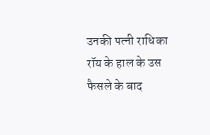उनकी पत्नी राधिका रॉय के हाल के उस फैसले के बाद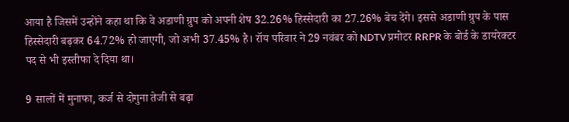आया है जिसमें उन्होंने कहा था कि वे अडाणी ग्रुप को अपनी शेष 32.26% हिस्सेदारी का 27.26% बेच देंगे। इससे अडाणी ग्रुप के पास हिस्सेदारी बढ़कर 64.72% हो जाएगी, जो अभी 37.45% है। रॉय परिवार ने 29 नवंबर को NDTV प्रमोटर RRPR के बोर्ड के डायरेक्टर पद से भी इस्तीफा दे दिया था।

9 सालों में मुनाफा, कर्ज से दोगुना तेजी से बढ़ा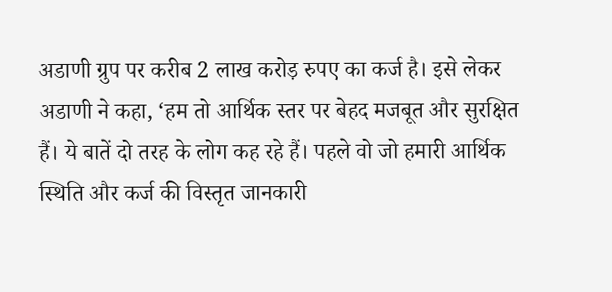अडाणी ग्रुप पर करीब 2 लाख करोड़ रुपए का कर्ज है। इसे लेकर अडाणी ने कहा, ‘हम तो आर्थिक स्तर पर बेहद मजबूत और सुरक्षित हैं। ये बातें दो तरह के लोग कह रहे हैं। पहले वो जो हमारी आर्थिक स्थिति और कर्ज की विस्तृत जानकारी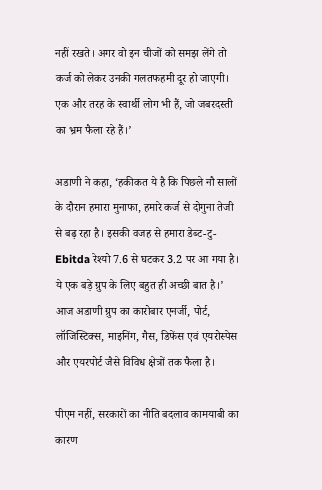नहीं रखते। अगर वो इन चीजों को समझ लेंगे तो कर्ज को लेकर उनकी गलतफहमी दूर हो जाएगी। एक और तरह के स्वार्थी लोग भी हैं, जो जबरदस्ती का भ्रम फैला रहे हैं।’

अडाणी ने कहा, ‘हकीकत ये है कि पिछले नौ सालों के दौरान हमारा मुनाफा, हमारे कर्ज से दोगुना तेजी से बढ़ रहा है। इसकी वजह से हमारा डेब्ट-टु-Ebitda रेश्यो 7.6 से घटकर 3.2 पर आ गया है। ये एक बड़े ग्रुप के लिए बहुत ही अच्छी बात है।’ आज अडाणी ग्रुप का कारोबार एनर्जी, पोर्ट, लॉजिस्टिक्स, माइनिंग, गैस, डिफेंस एवं एयरोस्पेस और एयरपोर्ट जैसे विविध क्षेत्रों तक फैला है।

पीएम नहीं, सरकारों का नीति बदलाव कामयाबी का कारण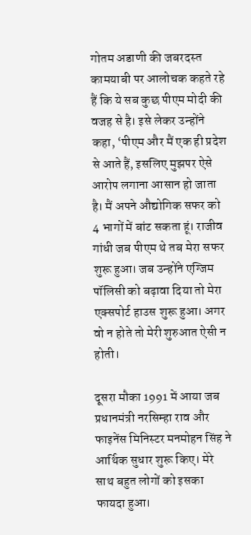गोतम अडाणी की जबरदस्त कामयाबी पर आलोचक कहते रहे हैं कि ये सब कुछ पीएम मोदी की वजह से है। इसे लेकर उन्होंने कहा, ‘पीएम और मैं एक ही प्रदेश से आते हैं, इसलिए मुझपर ऐसे आरोप लगाना आसान हो जाता है। मैं अपने औद्योगिक सफर को 4 भागों में बांट सकता हूं। राजीव गांधी जब पीएम थे तब मेरा सफर शुरू हुआ। जब उन्होंने एग्जिम पॉलिसी को बढ़ावा दिया तो मेरा एक्सपोर्ट हाउस शुरू हुआ। अगर वो न होते तो मेरी शुरुआत ऐसी न होती।

दूसरा मौका 1991 में आया जब प्रधानमंत्री नरसिम्हा राव और फाइनेंस मिनिस्टर मनमोहन सिंह ने आर्थिक सुधार शुरू किए। मेरे साथ बहुत लोगों को इसका फायदा हुआ।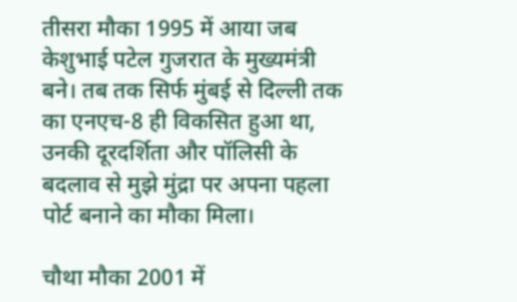तीसरा मौका 1995 में आया जब केशुभाई पटेल गुजरात के मुख्यमंत्री बने। तब तक सिर्फ मुंबई से दिल्ली तक का एनएच-8 ही विकसित हुआ था, उनकी दूरदर्शिता और पॉलिसी के बदलाव से मुझे मुंद्रा पर अपना पहला पोर्ट बनाने का मौका मिला।

चौथा मौका 2001 में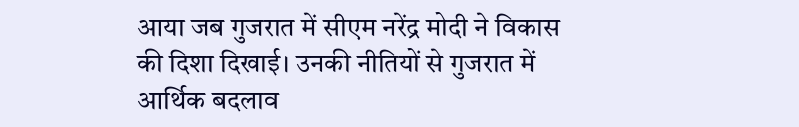आया जब गुजरात में सीएम नरेंद्र मोदी ने विकास की दिशा दिखाई। उनकी नीतियों से गुजरात में आर्थिक बदलाव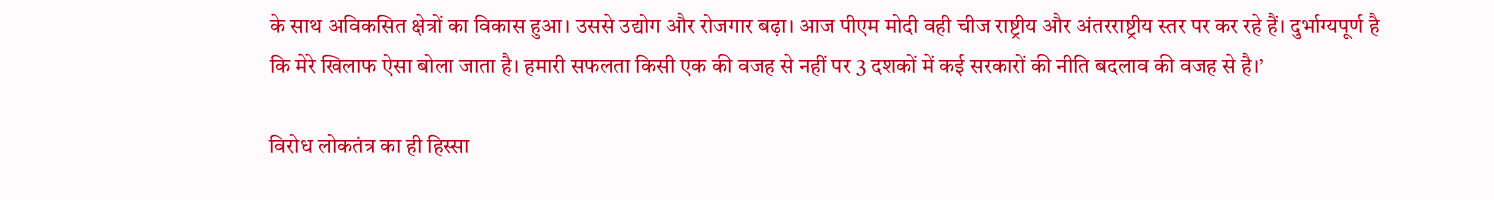के साथ अविकसित क्षेत्रों का विकास हुआ। उससे उद्योग और रोजगार बढ़ा। आज पीएम मोदी वही चीज राष्ट्रीय और अंतरराष्ट्रीय स्तर पर कर रहे हैं। दुर्भाग्यपूर्ण है कि मेरे खिलाफ ऐसा बोला जाता है। हमारी सफलता किसी एक की वजह से नहीं पर 3 दशकों में कई सरकारों की नीति बदलाव की वजह से है।’

विरोध लोकतंत्र का ही हिस्सा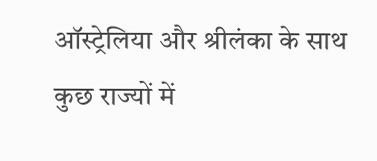ऑस्ट्रेलिया और श्रीलंका के साथ कुछ राज्यों में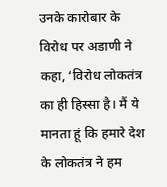उनके कारोबार के विरोध पर अडाणी ने कहा, ‘विरोध लोकतंत्र का ही हिस्सा है। मैं ये मानता हूं कि हमारे देश के लोकतंत्र ने हम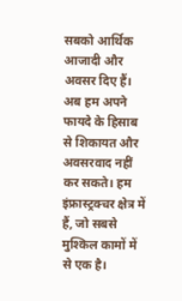सबको आर्थिक आजादी और अवसर दिए हैं। अब हम अपने फायदे के हिसाब से शिकायत और अवसरवाद नहीं कर सकते। हम इंफ्रास्ट्रक्चर क्षेत्र में हैं, जो सबसे मुश्किल कामों में से एक है।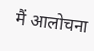मैं आलोचना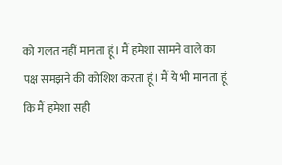को गलत नहीं मानता हूं। मैं हमेशा सामने वाले का पक्ष समझने की कोशिश करता हूं। मैं ये भी मानता हूं कि मैं हमेशा सही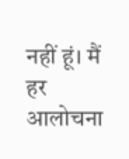नहीं हूं। मैं हर आलोचना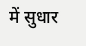में सुधार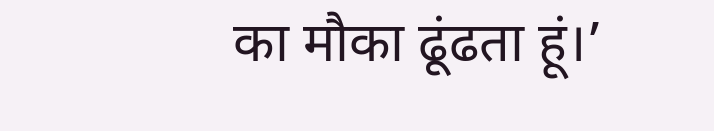का मौका ढूंढता हूं।’